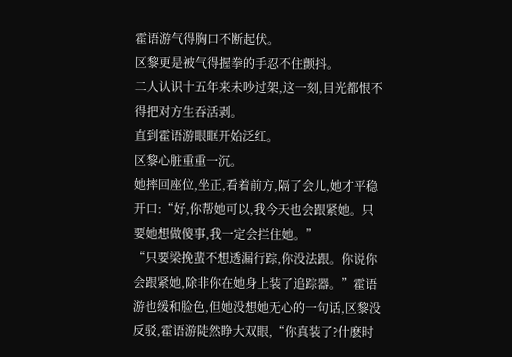霍语游气得胸口不断起伏。
区黎更是被气得握拳的手忍不住颤抖。
二人认识十五年来未吵过架,这一刻,目光都恨不得把对方生吞活剥。
直到霍语游眼眶开始泛红。
区黎心脏重重一沉。
她摔回座位,坐正,看着前方,隔了会儿,她才平稳开口:“好,你帮她可以,我今天也会跟紧她。只要她想做傻事,我一定会拦住她。”
“只要梁挽蜚不想透漏行踪,你没法跟。你说你会跟紧她,除非你在她身上装了追踪器。”霍语游也缓和脸色,但她没想她无心的一句话,区黎没反驳,霍语游陡然睁大双眼,“你真装了?什麽时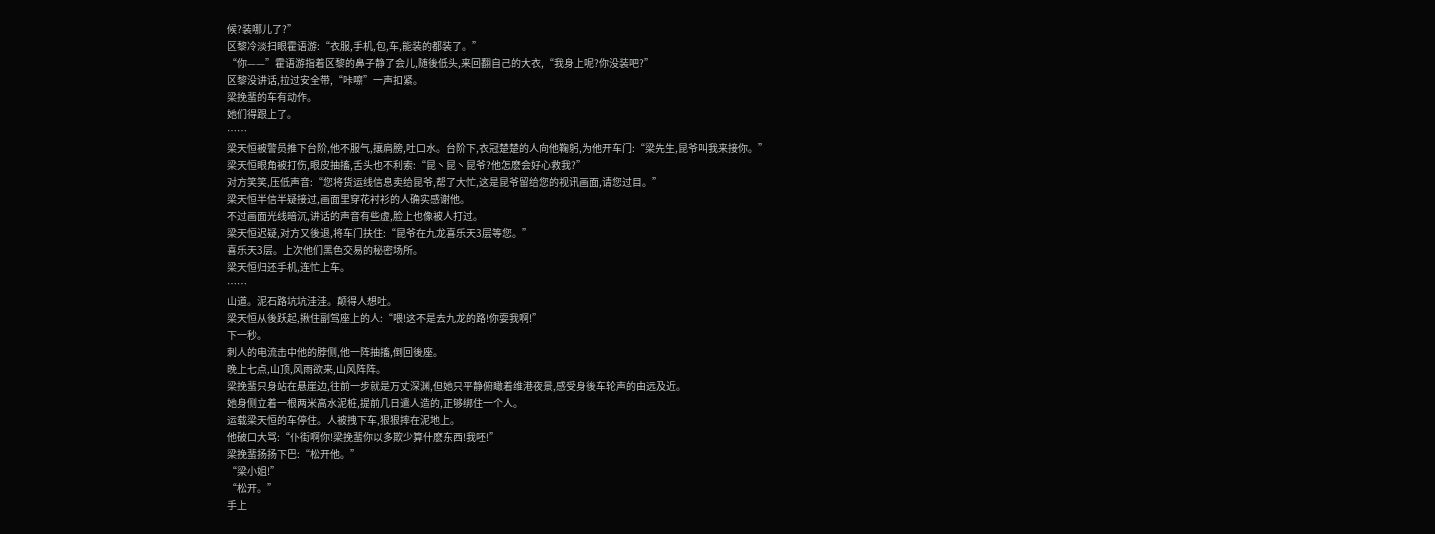候?装哪儿了?”
区黎冷淡扫眼霍语游:“衣服,手机,包,车,能装的都装了。”
“你——”霍语游指着区黎的鼻子静了会儿,随後低头,来回翻自己的大衣,“我身上呢?你没装吧?”
区黎没讲话,拉过安全带,“咔嚓”一声扣紧。
梁挽蜚的车有动作。
她们得跟上了。
……
梁天恒被警员推下台阶,他不服气,攘肩膀,吐口水。台阶下,衣冠楚楚的人向他鞠躬,为他开车门:“梁先生,昆爷叫我来接你。”
梁天恒眼角被打伤,眼皮抽搐,舌头也不利索:“昆丶昆丶昆爷?他怎麽会好心救我?”
对方笑笑,压低声音:“您将货运线信息卖给昆爷,帮了大忙,这是昆爷留给您的视讯画面,请您过目。”
梁天恒半信半疑接过,画面里穿花衬衫的人确实感谢他。
不过画面光线暗沉,讲话的声音有些虚,脸上也像被人打过。
梁天恒迟疑,对方又後退,将车门扶住:“昆爷在九龙喜乐天3层等您。”
喜乐天3层。上次他们黑色交易的秘密场所。
梁天恒归还手机,连忙上车。
……
山道。泥石路坑坑洼洼。颠得人想吐。
梁天恒从後跃起,揪住副驾座上的人:“喂!这不是去九龙的路!你耍我啊!”
下一秒。
刺人的电流击中他的脖侧,他一阵抽搐,倒回後座。
晚上七点,山顶,风雨欲来,山风阵阵。
梁挽蜚只身站在悬崖边,往前一步就是万丈深渊,但她只平静俯瞰着维港夜景,感受身後车轮声的由远及近。
她身侧立着一根两米高水泥桩,提前几日遣人造的,正够绑住一个人。
运载梁天恒的车停住。人被拽下车,狠狠摔在泥地上。
他破口大骂:“仆街啊你!梁挽蜚你以多欺少算什麽东西!我呸!”
梁挽蜚扬扬下巴:“松开他。”
“梁小姐!”
“松开。”
手上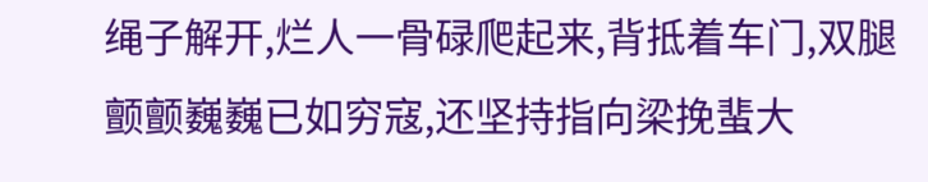绳子解开,烂人一骨碌爬起来,背抵着车门,双腿颤颤巍巍已如穷寇,还坚持指向梁挽蜚大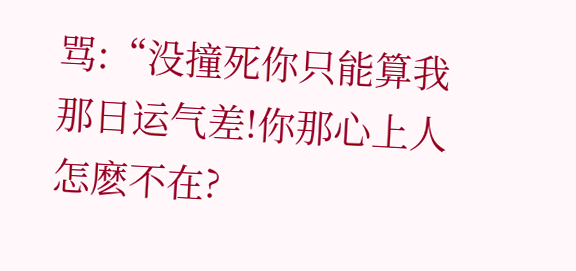骂:“没撞死你只能算我那日运气差!你那心上人怎麽不在?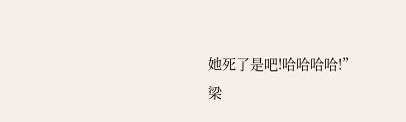她死了是吧!哈哈哈哈!”
梁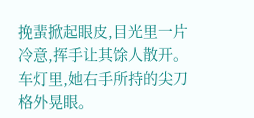挽蜚掀起眼皮,目光里一片冷意,挥手让其馀人散开。
车灯里,她右手所持的尖刀格外晃眼。